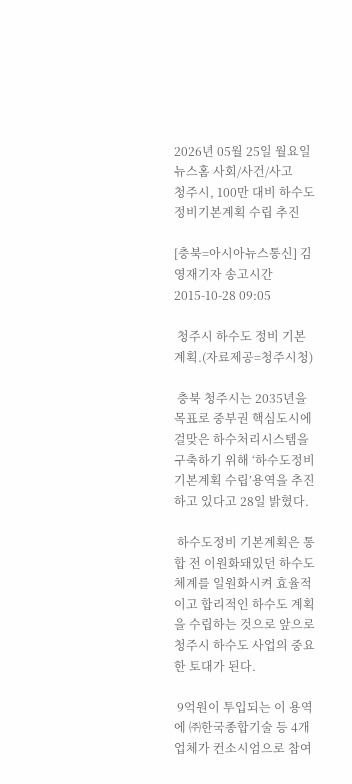2026년 05월 25일 월요일
뉴스홈 사회/사건/사고
청주시, 100만 대비 하수도 정비기본계획 수립 추진

[충북=아시아뉴스통신] 김영재기자 송고시간 2015-10-28 09:05

 청주시 하수도 정비 기본계획.(자료제공=청주시청)

 충북 청주시는 2035년을 목표로 중부권 핵심도시에 걸맞은 하수처리시스템을 구축하기 위해 ‘하수도정비 기본계획 수립’용역을 추진하고 있다고 28일 밝혔다.

 하수도정비 기본계획은 통합 전 이원화돼있던 하수도 체계를 일원화시켜 효율적이고 합리적인 하수도 계획을 수립하는 것으로 앞으로 청주시 하수도 사업의 중요한 토대가 된다.

 9억원이 투입되는 이 용역에 ㈜한국종합기술 등 4개 업체가 컨소시엄으로 참여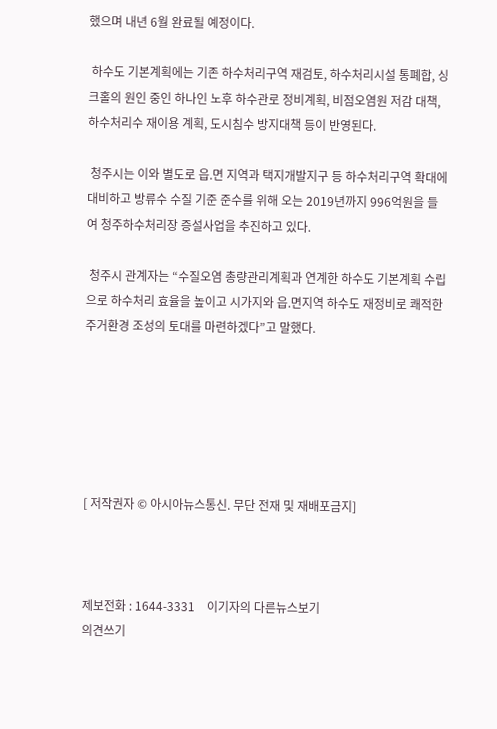했으며 내년 6월 완료될 예정이다.

 하수도 기본계획에는 기존 하수처리구역 재검토, 하수처리시설 통폐합, 싱크홀의 원인 중인 하나인 노후 하수관로 정비계획, 비점오염원 저감 대책, 하수처리수 재이용 계획, 도시침수 방지대책 등이 반영된다.

 청주시는 이와 별도로 읍.면 지역과 택지개발지구 등 하수처리구역 확대에 대비하고 방류수 수질 기준 준수를 위해 오는 2019년까지 996억원을 들여 청주하수처리장 증설사업을 추진하고 있다.

 청주시 관계자는 “수질오염 총량관리계획과 연계한 하수도 기본계획 수립으로 하수처리 효율을 높이고 시가지와 읍.면지역 하수도 재정비로 쾌적한 주거환경 조성의 토대를 마련하겠다”고 말했다.






[ 저작권자 © 아시아뉴스통신. 무단 전재 및 재배포금지]



제보전화 : 1644-3331    이기자의 다른뉴스보기
의견쓰기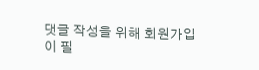댓글 작성을 위해 회원가입이 필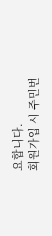요합니다.
회원가입 시 주민번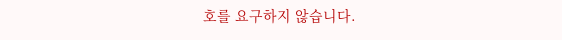호를 요구하지 않습니다.